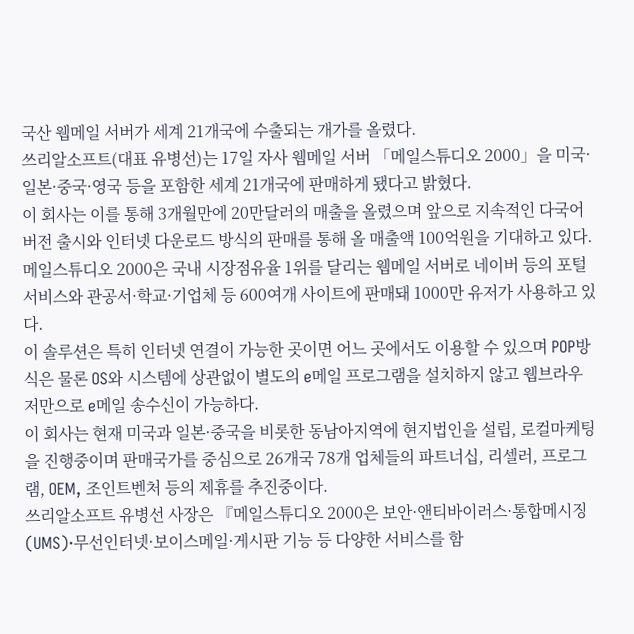국산 웹메일 서버가 세계 21개국에 수출되는 개가를 올렸다.
쓰리알소프트(대표 유병선)는 17일 자사 웹메일 서버 「메일스튜디오 2000」을 미국·일본·중국·영국 등을 포함한 세계 21개국에 판매하게 됐다고 밝혔다.
이 회사는 이를 통해 3개월만에 20만달러의 매출을 올렸으며 앞으로 지속적인 다국어 버전 출시와 인터넷 다운로드 방식의 판매를 통해 올 매출액 100억원을 기대하고 있다.
메일스튜디오 2000은 국내 시장점유율 1위를 달리는 웹메일 서버로 네이버 등의 포털서비스와 관공서·학교·기업체 등 600여개 사이트에 판매돼 1000만 유저가 사용하고 있다.
이 솔루션은 특히 인터넷 연결이 가능한 곳이면 어느 곳에서도 이용할 수 있으며 POP방식은 물론 OS와 시스템에 상관없이 별도의 e메일 프로그램을 설치하지 않고 웹브라우저만으로 e메일 송수신이 가능하다.
이 회사는 현재 미국과 일본·중국을 비롯한 동남아지역에 현지법인을 설립, 로컬마케팅을 진행중이며 판매국가를 중심으로 26개국 78개 업체들의 파트너십, 리셀러, 프로그램, OEM, 조인트벤처 등의 제휴를 추진중이다.
쓰리알소프트 유병선 사장은 『메일스튜디오 2000은 보안·앤티바이러스·통합메시징(UMS)·무선인터넷·보이스메일·게시판 기능 등 다양한 서비스를 함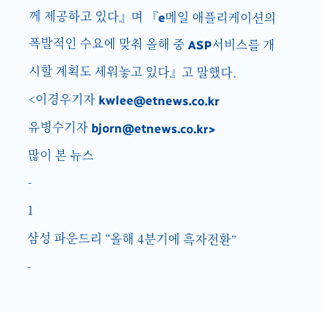께 제공하고 있다』며 『e메일 애플리케이션의 폭발적인 수요에 맞춰 올해 중 ASP서비스를 개시할 계획도 세워놓고 있다』고 말했다.
<이경우기자 kwlee@etnews.co.kr
유병수기자 bjorn@etnews.co.kr>
많이 본 뉴스
-
1
삼성 파운드리 “올해 4분기에 흑자전환”
-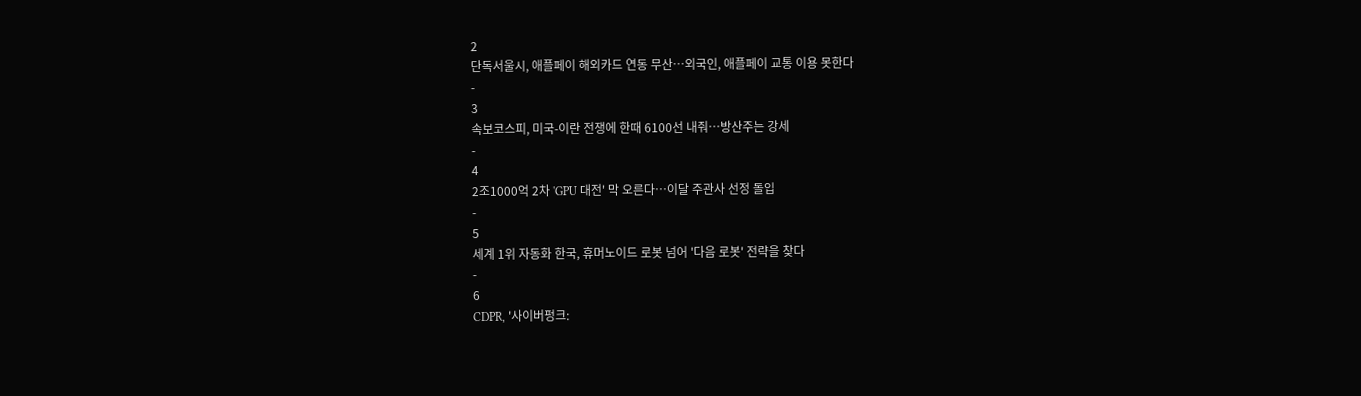2
단독서울시, 애플페이 해외카드 연동 무산…외국인, 애플페이 교통 이용 못한다
-
3
속보코스피, 미국-이란 전쟁에 한때 6100선 내줘…방산주는 강세
-
4
2조1000억 2차 'GPU 대전' 막 오른다…이달 주관사 선정 돌입
-
5
세계 1위 자동화 한국, 휴머노이드 로봇 넘어 '다음 로봇' 전략을 찾다
-
6
CDPR, '사이버펑크: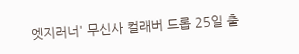엣지러너' 무신사 컬래버 드롭 25일 출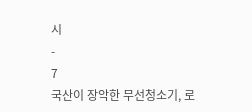시
-
7
국산이 장악한 무선청소기, 로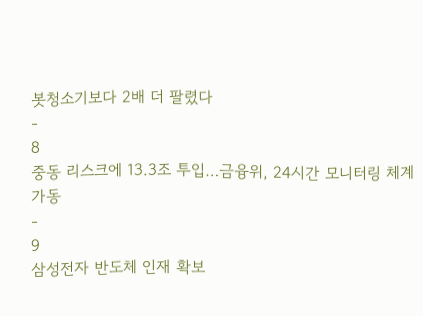봇청소기보다 2배 더 팔렸다
-
8
중동 리스크에 13.3조 투입…금융위, 24시간 모니터링 체계 가동
-
9
삼성전자 반도체 인재 확보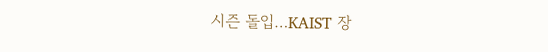시즌 돌입…KAIST 장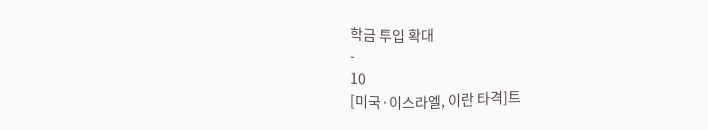학금 투입 확대
-
10
[미국·이스라엘, 이란 타격]트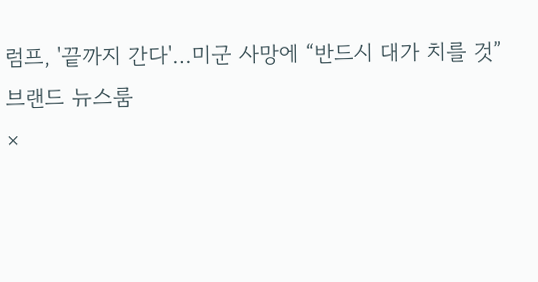럼프, '끝까지 간다'…미군 사망에 “반드시 대가 치를 것”
브랜드 뉴스룸
×